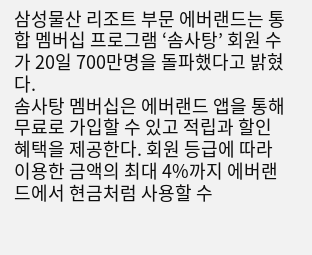삼성물산 리조트 부문 에버랜드는 통합 멤버십 프로그램 ‘솜사탕’ 회원 수가 20일 700만명을 돌파했다고 밝혔다.
솜사탕 멤버십은 에버랜드 앱을 통해 무료로 가입할 수 있고 적립과 할인 혜택을 제공한다. 회원 등급에 따라 이용한 금액의 최대 4%까지 에버랜드에서 현금처럼 사용할 수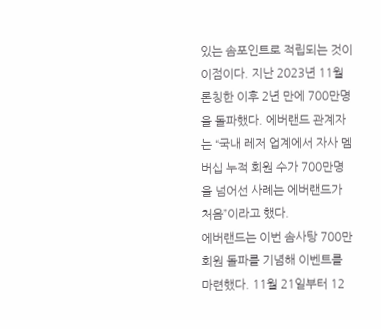있는 솜포인트로 적립되는 것이 이점이다. 지난 2023년 11월 론칭한 이후 2년 만에 700만명을 돌파했다. 에버랜드 관계자는 “국내 레저 업계에서 자사 멤버십 누적 회원 수가 700만명을 넘어선 사례는 에버랜드가 처음”이라고 했다.
에버랜드는 이번 솜사탕 700만회원 돌파를 기념해 이벤트를 마련했다. 11월 21일부터 12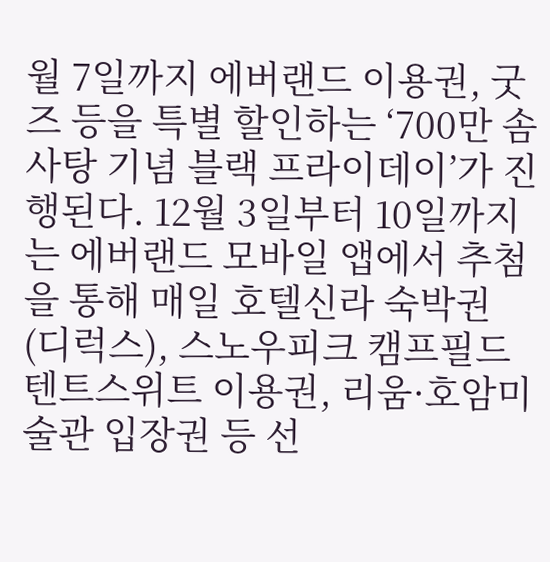월 7일까지 에버랜드 이용권, 굿즈 등을 특별 할인하는 ‘700만 솜사탕 기념 블랙 프라이데이’가 진행된다. 12월 3일부터 10일까지는 에버랜드 모바일 앱에서 추첨을 통해 매일 호텔신라 숙박권(디럭스), 스노우피크 캠프필드 텐트스위트 이용권, 리움·호암미술관 입장권 등 선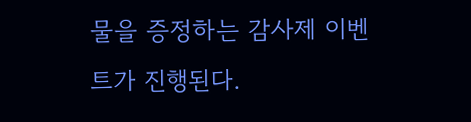물을 증정하는 감사제 이벤트가 진행된다.